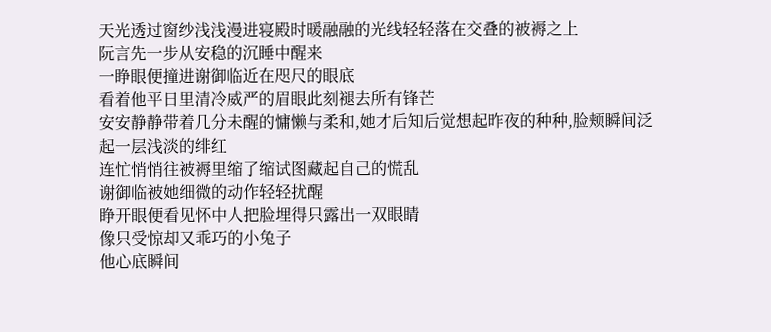天光透过窗纱浅浅漫进寝殿时暖融融的光线轻轻落在交叠的被褥之上
阮言先一步从安稳的沉睡中醒来
一睁眼便撞进谢御临近在咫尺的眼底
看着他平日里清冷威严的眉眼此刻褪去所有锋芒
安安静静带着几分未醒的慵懒与柔和,她才后知后觉想起昨夜的种种,脸颊瞬间泛起一层浅淡的绯红
连忙悄悄往被褥里缩了缩试图藏起自己的慌乱
谢御临被她细微的动作轻轻扰醒
睁开眼便看见怀中人把脸埋得只露出一双眼睛
像只受惊却又乖巧的小兔子
他心底瞬间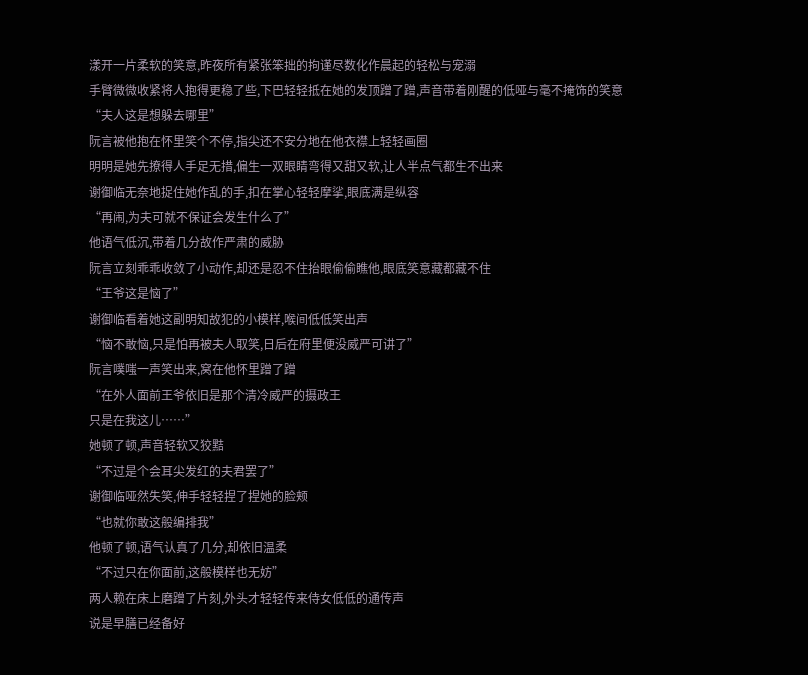漾开一片柔软的笑意,昨夜所有紧张笨拙的拘谨尽数化作晨起的轻松与宠溺
手臂微微收紧将人抱得更稳了些,下巴轻轻抵在她的发顶蹭了蹭,声音带着刚醒的低哑与毫不掩饰的笑意
“夫人这是想躲去哪里”
阮言被他抱在怀里笑个不停,指尖还不安分地在他衣襟上轻轻画圈
明明是她先撩得人手足无措,偏生一双眼睛弯得又甜又软,让人半点气都生不出来
谢御临无奈地捉住她作乱的手,扣在掌心轻轻摩挲,眼底满是纵容
“再闹,为夫可就不保证会发生什么了”
他语气低沉,带着几分故作严肃的威胁
阮言立刻乖乖收敛了小动作,却还是忍不住抬眼偷偷瞧他,眼底笑意藏都藏不住
“王爷这是恼了”
谢御临看着她这副明知故犯的小模样,喉间低低笑出声
“恼不敢恼,只是怕再被夫人取笑,日后在府里便没威严可讲了”
阮言噗嗤一声笑出来,窝在他怀里蹭了蹭
“在外人面前王爷依旧是那个清冷威严的摄政王
只是在我这儿……”
她顿了顿,声音轻软又狡黠
“不过是个会耳尖发红的夫君罢了”
谢御临哑然失笑,伸手轻轻捏了捏她的脸颊
“也就你敢这般编排我”
他顿了顿,语气认真了几分,却依旧温柔
“不过只在你面前,这般模样也无妨”
两人赖在床上磨蹭了片刻,外头才轻轻传来侍女低低的通传声
说是早膳已经备好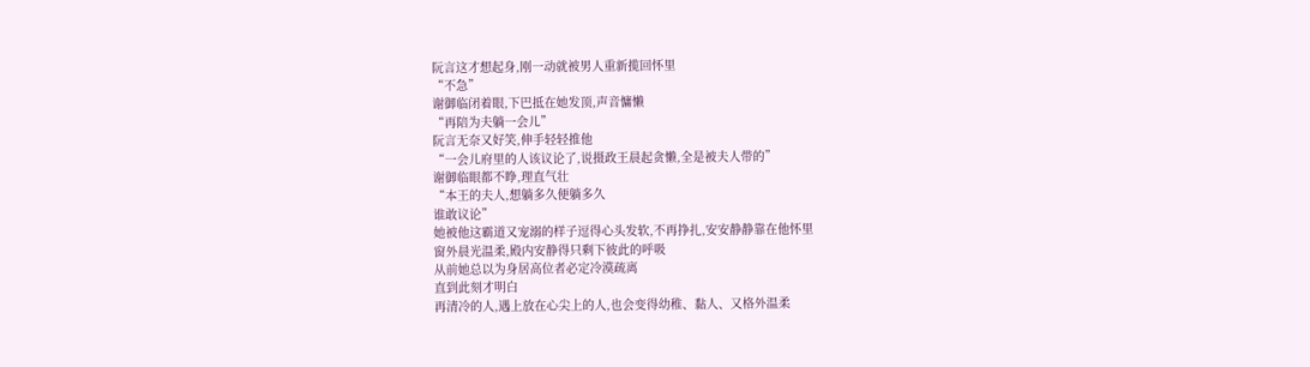阮言这才想起身,刚一动就被男人重新揽回怀里
“不急”
谢御临闭着眼,下巴抵在她发顶,声音慵懒
“再陪为夫躺一会儿”
阮言无奈又好笑,伸手轻轻推他
“一会儿府里的人该议论了,说摄政王晨起贪懒,全是被夫人带的”
谢御临眼都不睁,理直气壮
“本王的夫人,想躺多久便躺多久
谁敢议论”
她被他这霸道又宠溺的样子逗得心头发软,不再挣扎,安安静静靠在他怀里
窗外晨光温柔,殿内安静得只剩下彼此的呼吸
从前她总以为身居高位者必定冷漠疏离
直到此刻才明白
再清冷的人,遇上放在心尖上的人,也会变得幼稚、黏人、又格外温柔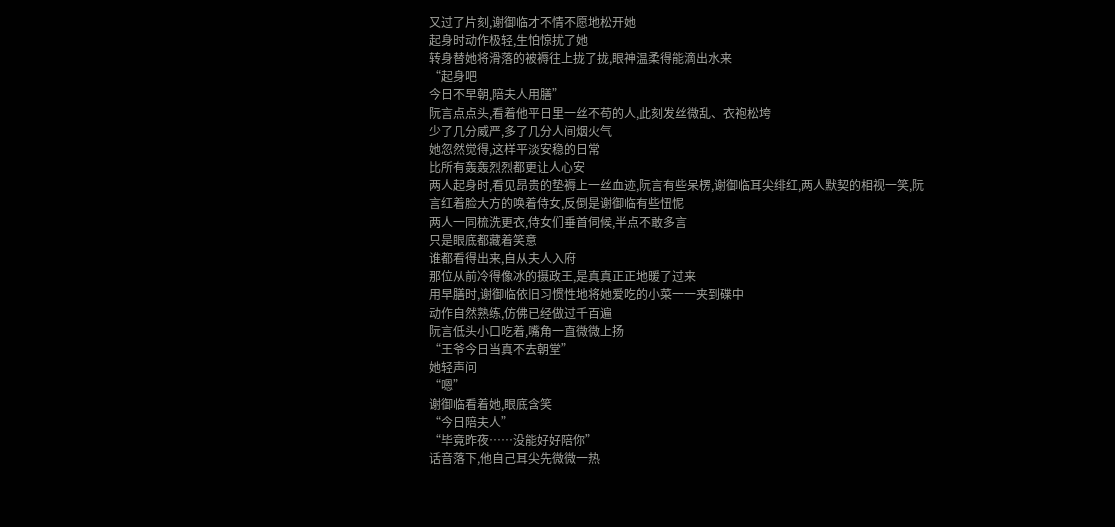又过了片刻,谢御临才不情不愿地松开她
起身时动作极轻,生怕惊扰了她
转身替她将滑落的被褥往上拢了拢,眼神温柔得能滴出水来
“起身吧
今日不早朝,陪夫人用膳”
阮言点点头,看着他平日里一丝不苟的人,此刻发丝微乱、衣袍松垮
少了几分威严,多了几分人间烟火气
她忽然觉得,这样平淡安稳的日常
比所有轰轰烈烈都更让人心安
两人起身时,看见昂贵的垫褥上一丝血迹,阮言有些呆楞,谢御临耳尖绯红,两人默契的相视一笑,阮言红着脸大方的唤着侍女,反倒是谢御临有些忸怩
两人一同梳洗更衣,侍女们垂首伺候,半点不敢多言
只是眼底都藏着笑意
谁都看得出来,自从夫人入府
那位从前冷得像冰的摄政王,是真真正正地暖了过来
用早膳时,谢御临依旧习惯性地将她爱吃的小菜一一夹到碟中
动作自然熟练,仿佛已经做过千百遍
阮言低头小口吃着,嘴角一直微微上扬
“王爷今日当真不去朝堂”
她轻声问
“嗯”
谢御临看着她,眼底含笑
“今日陪夫人”
“毕竟昨夜……没能好好陪你”
话音落下,他自己耳尖先微微一热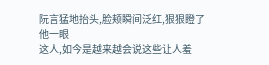阮言猛地抬头,脸颊瞬间泛红,狠狠瞪了他一眼
这人,如今是越来越会说这些让人羞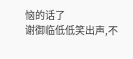恼的话了
谢御临低低笑出声,不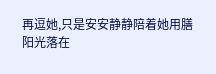再逗她,只是安安静静陪着她用膳
阳光落在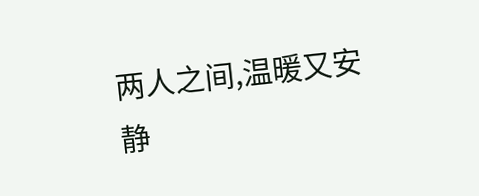两人之间,温暖又安静